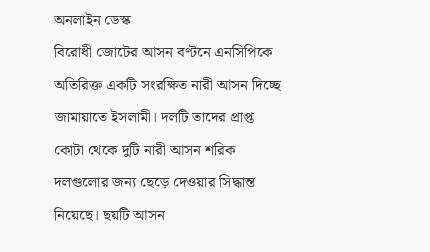অনলাইন ডেস্ক
বিরোধী জোটের আসন বণ্টনে এনসিপিকে অতিরিক্ত একটি সংরক্ষিত নারী আসন দিচ্ছে জামায়াতে ইসলামী। দলটি তাদের প্রাপ্ত কোটা থেকে দুটি নারী আসন শরিক দলগুলোর জন্য ছেড়ে দেওয়ার সিদ্ধান্ত নিয়েছে। ছয়টি আসন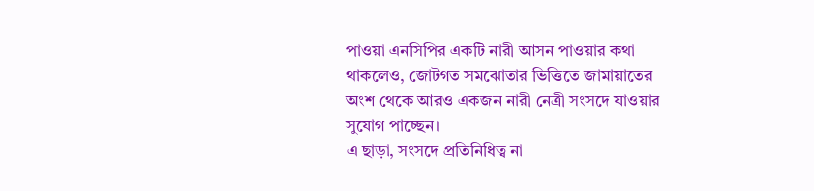পাওয়া এনসিপির একটি নারী আসন পাওয়ার কথা থাকলেও, জোটগত সমঝোতার ভিত্তিতে জামায়াতের অংশ থেকে আরও একজন নারী নেত্রী সংসদে যাওয়ার সুযোগ পাচ্ছেন।
এ ছাড়া, সংসদে প্রতিনিধিত্ব না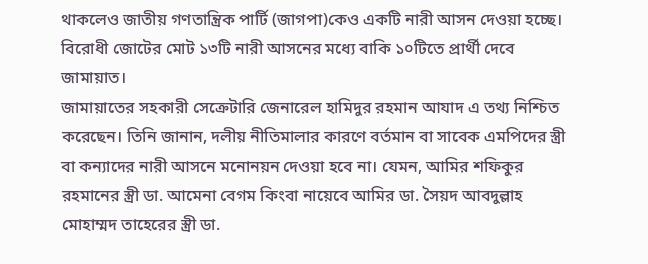থাকলেও জাতীয় গণতান্ত্রিক পার্টি (জাগপা)কেও একটি নারী আসন দেওয়া হচ্ছে। বিরোধী জোটের মোট ১৩টি নারী আসনের মধ্যে বাকি ১০টিতে প্রার্থী দেবে জামায়াত।
জামায়াতের সহকারী সেক্রেটারি জেনারেল হামিদুর রহমান আযাদ এ তথ্য নিশ্চিত করেছেন। তিনি জানান, দলীয় নীতিমালার কারণে বর্তমান বা সাবেক এমপিদের স্ত্রী বা কন্যাদের নারী আসনে মনোনয়ন দেওয়া হবে না। যেমন, আমির শফিকুর রহমানের স্ত্রী ডা. আমেনা বেগম কিংবা নায়েবে আমির ডা. সৈয়দ আবদুল্লাহ মোহাম্মদ তাহেরের স্ত্রী ডা.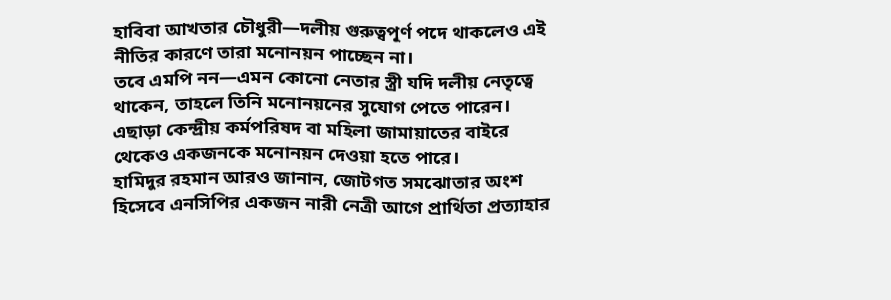হাবিবা আখতার চৌধুরী—দলীয় গুরুত্বপূর্ণ পদে থাকলেও এই নীতির কারণে তারা মনোনয়ন পাচ্ছেন না।
তবে এমপি নন—এমন কোনো নেতার স্ত্রী যদি দলীয় নেতৃত্বে থাকেন, তাহলে তিনি মনোনয়নের সুযোগ পেতে পারেন। এছাড়া কেন্দ্রীয় কর্মপরিষদ বা মহিলা জামায়াতের বাইরে থেকেও একজনকে মনোনয়ন দেওয়া হতে পারে।
হামিদুর রহমান আরও জানান, জোটগত সমঝোতার অংশ হিসেবে এনসিপির একজন নারী নেত্রী আগে প্রার্থিতা প্রত্যাহার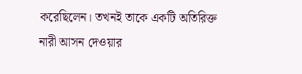করেছিলেন। তখনই তাকে একটি অতিরিক্ত নারী আসন দেওয়ার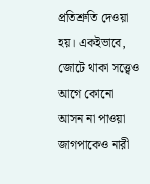প্রতিশ্রুতি দেওয়া হয়। একইভাবে, জোটে থাকা সত্ত্বেও আগে কোনো আসন না পাওয়া জাগপাকেও নারী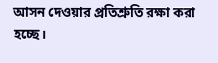আসন দেওয়ার প্রতিশ্রুতি রক্ষা করা হচ্ছে।